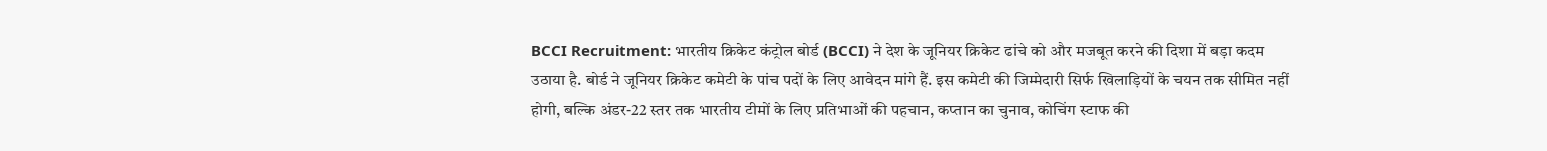BCCI Recruitment: भारतीय क्रिकेट कंट्रोल बोर्ड (BCCI) ने देश के जूनियर क्रिकेट ढांचे को और मजबूत करने की दिशा में बड़ा कदम उठाया है. बोर्ड ने जूनियर क्रिकेट कमेटी के पांच पदों के लिए आवेदन मांगे हैं. इस कमेटी की जिम्मेदारी सिर्फ खिलाड़ियों के चयन तक सीमित नहीं होगी, बल्कि अंडर-22 स्तर तक भारतीय टीमों के लिए प्रतिभाओं की पहचान, कप्तान का चुनाव, कोचिंग स्टाफ की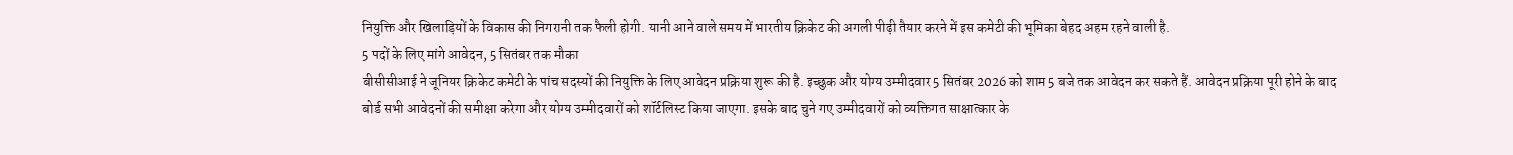नियुक्ति और खिलाड़ियों के विकास की निगरानी तक फैली होगी. यानी आने वाले समय में भारतीय क्रिकेट की अगली पीढ़ी तैयार करने में इस कमेटी की भूमिका बेहद अहम रहने वाली है.
5 पदों के लिए मांगे आवेदन, 5 सितंबर तक मौका
बीसीसीआई ने जूनियर क्रिकेट कमेटी के पांच सदस्यों की नियुक्ति के लिए आवेदन प्रक्रिया शुरू की है. इच्छुक और योग्य उम्मीदवार 5 सितंबर 2026 को शाम 5 बजे तक आवेदन कर सकते हैं. आवेदन प्रक्रिया पूरी होने के बाद बोर्ड सभी आवेदनों की समीक्षा करेगा और योग्य उम्मीदवारों को शॉर्टलिस्ट किया जाएगा. इसके बाद चुने गए उम्मीदवारों को व्यक्तिगत साक्षात्कार के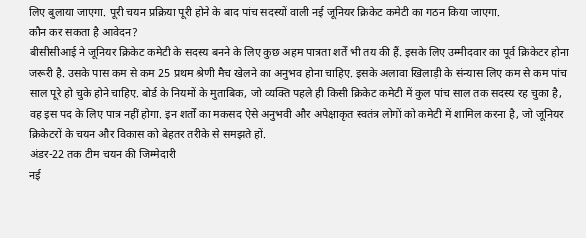लिए बुलाया जाएगा. पूरी चयन प्रक्रिया पूरी होने के बाद पांच सदस्यों वाली नई जूनियर क्रिकेट कमेटी का गठन किया जाएगा.
कौन कर सकता है आवेदन?
बीसीसीआई ने जूनियर क्रिकेट कमेटी के सदस्य बनने के लिए कुछ अहम पात्रता शर्तें भी तय की हैं. इसके लिए उम्मीदवार का पूर्व क्रिकेटर होना जरूरी है. उसके पास कम से कम 25 प्रथम श्रेणी मैच खेलने का अनुभव होना चाहिए. इसके अलावा खिलाड़ी के संन्यास लिए कम से कम पांच साल पूरे हो चुके होने चाहिए. बोर्ड के नियमों के मुताबिक, जो व्यक्ति पहले ही किसी क्रिकेट कमेटी में कुल पांच साल तक सदस्य रह चुका है, वह इस पद के लिए पात्र नहीं होगा. इन शर्तों का मकसद ऐसे अनुभवी और अपेक्षाकृत स्वतंत्र लोगों को कमेटी में शामिल करना है, जो जूनियर क्रिकेटरों के चयन और विकास को बेहतर तरीके से समझते हों.
अंडर-22 तक टीम चयन की जिम्मेदारी
नई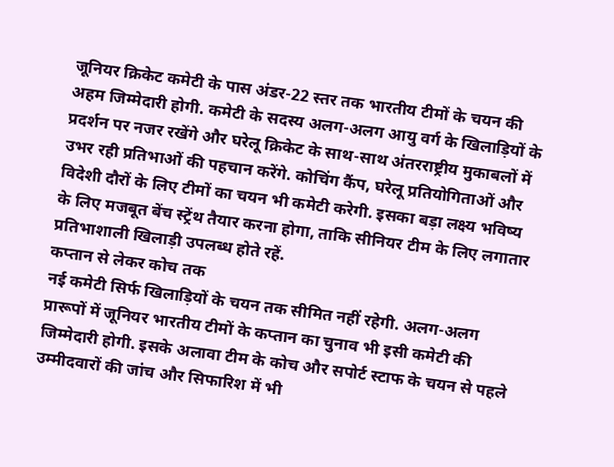जूनियर क्रिकेट कमेटी के पास अंडर-22 स्तर तक भारतीय टीमों के चयन की अहम जिम्मेदारी होगी. कमेटी के सदस्य अलग-अलग आयु वर्ग के खिलाड़ियों के प्रदर्शन पर नजर रखेंगे और घरेलू क्रिकेट के साथ-साथ अंतरराष्ट्रीय मुकाबलों में उभर रही प्रतिभाओं की पहचान करेंगे. कोचिंग कैंप, घरेलू प्रतियोगिताओं और विदेशी दौरों के लिए टीमों का चयन भी कमेटी करेगी. इसका बड़ा लक्ष्य भविष्य के लिए मजबूत बेंच स्ट्रेंथ तैयार करना होगा, ताकि सीनियर टीम के लिए लगातार प्रतिभाशाली खिलाड़ी उपलब्ध होते रहें.
कप्तान से लेकर कोच तक
नई कमेटी सिर्फ खिलाड़ियों के चयन तक सीमित नहीं रहेगी. अलग-अलग प्रारूपों में जूनियर भारतीय टीमों के कप्तान का चुनाव भी इसी कमेटी की जिम्मेदारी होगी. इसके अलावा टीम के कोच और सपोर्ट स्टाफ के चयन से पहले उम्मीदवारों की जांच और सिफारिश में भी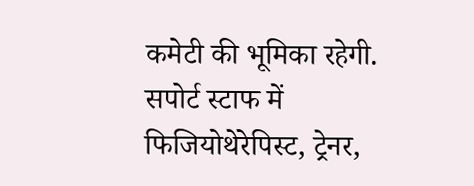कमेटी की भूमिका रहेगी. सपोर्ट स्टाफ में फिजियोथेरेपिस्ट, ट्रेनर,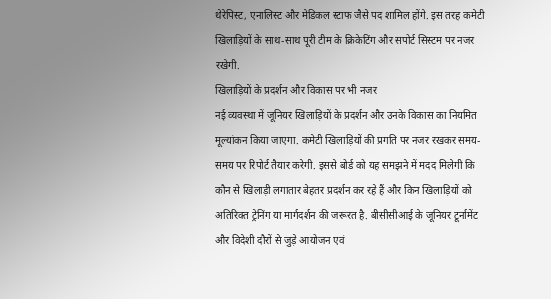थेरेपिस्ट, एनालिस्ट और मेडिकल स्टाफ जैसे पद शामिल होंगे. इस तरह कमेटी खिलाड़ियों के साथ-साथ पूरी टीम के क्रिकेटिंग और सपोर्ट सिस्टम पर नजर रखेगी.
खिलाड़ियों के प्रदर्शन और विकास पर भी नजर
नई व्यवस्था में जूनियर खिलाड़ियों के प्रदर्शन और उनके विकास का नियमित मूल्यांकन किया जाएगा. कमेटी खिलाड़ियों की प्रगति पर नजर रखकर समय-समय पर रिपोर्ट तैयार करेगी. इससे बोर्ड को यह समझने में मदद मिलेगी कि कौन से खिलाड़ी लगातार बेहतर प्रदर्शन कर रहे हैं और किन खिलाड़ियों को अतिरिक्त ट्रेनिंग या मार्गदर्शन की जरूरत है. बीसीसीआई के जूनियर टूर्नामेंट और विदेशी दौरों से जुड़े आयोजन एवं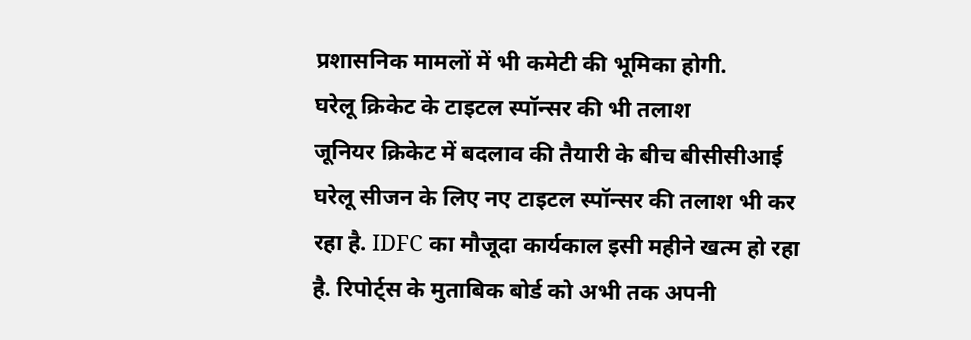प्रशासनिक मामलों में भी कमेटी की भूमिका होगी.
घरेलू क्रिकेट के टाइटल स्पॉन्सर की भी तलाश
जूनियर क्रिकेट में बदलाव की तैयारी के बीच बीसीसीआई घरेलू सीजन के लिए नए टाइटल स्पॉन्सर की तलाश भी कर रहा है. IDFC का मौजूदा कार्यकाल इसी महीने खत्म हो रहा है. रिपोर्ट्स के मुताबिक बोर्ड को अभी तक अपनी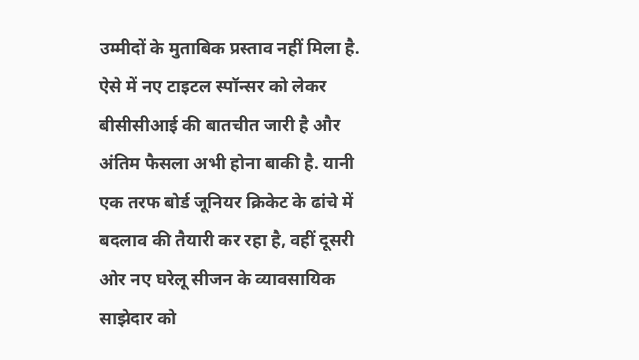उम्मीदों के मुताबिक प्रस्ताव नहीं मिला है. ऐसे में नए टाइटल स्पॉन्सर को लेकर बीसीसीआई की बातचीत जारी है और अंतिम फैसला अभी होना बाकी है. यानी एक तरफ बोर्ड जूनियर क्रिकेट के ढांचे में बदलाव की तैयारी कर रहा है, वहीं दूसरी ओर नए घरेलू सीजन के व्यावसायिक साझेदार को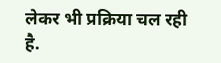लेकर भी प्रक्रिया चल रही है.